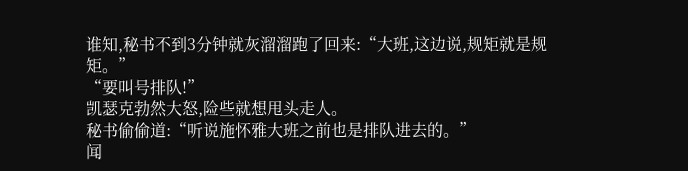谁知,秘书不到3分钟就灰溜溜跑了回来:“大班,这边说,规矩就是规矩。”
“要叫号排队!”
凯瑟克勃然大怒,险些就想甩头走人。
秘书偷偷道:“听说施怀雅大班之前也是排队进去的。”
闻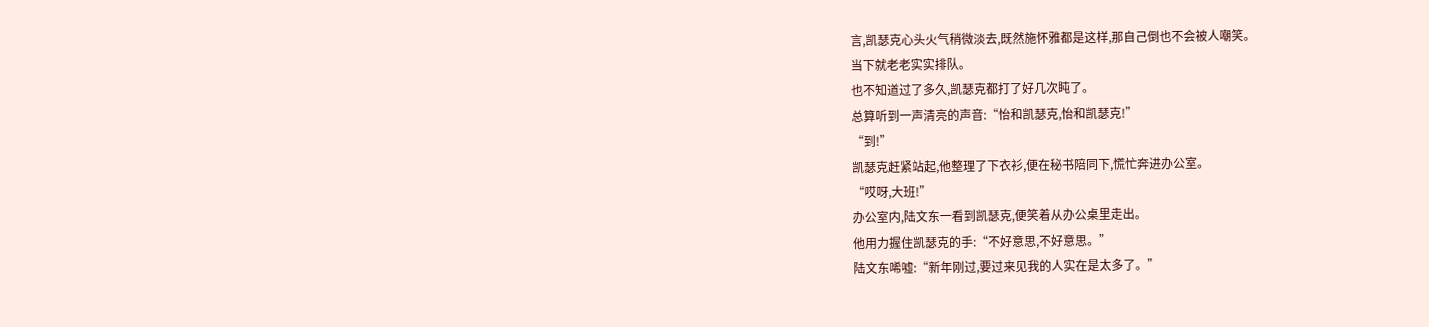言,凯瑟克心头火气稍微淡去,既然施怀雅都是这样,那自己倒也不会被人嘲笑。
当下就老老实实排队。
也不知道过了多久,凯瑟克都打了好几次盹了。
总算听到一声清亮的声音:“怡和凯瑟克,怡和凯瑟克!”
“到!”
凯瑟克赶紧站起,他整理了下衣衫,便在秘书陪同下,慌忙奔进办公室。
“哎呀,大班!”
办公室内,陆文东一看到凯瑟克,便笑着从办公桌里走出。
他用力握住凯瑟克的手:“不好意思,不好意思。”
陆文东唏嘘:“新年刚过,要过来见我的人实在是太多了。”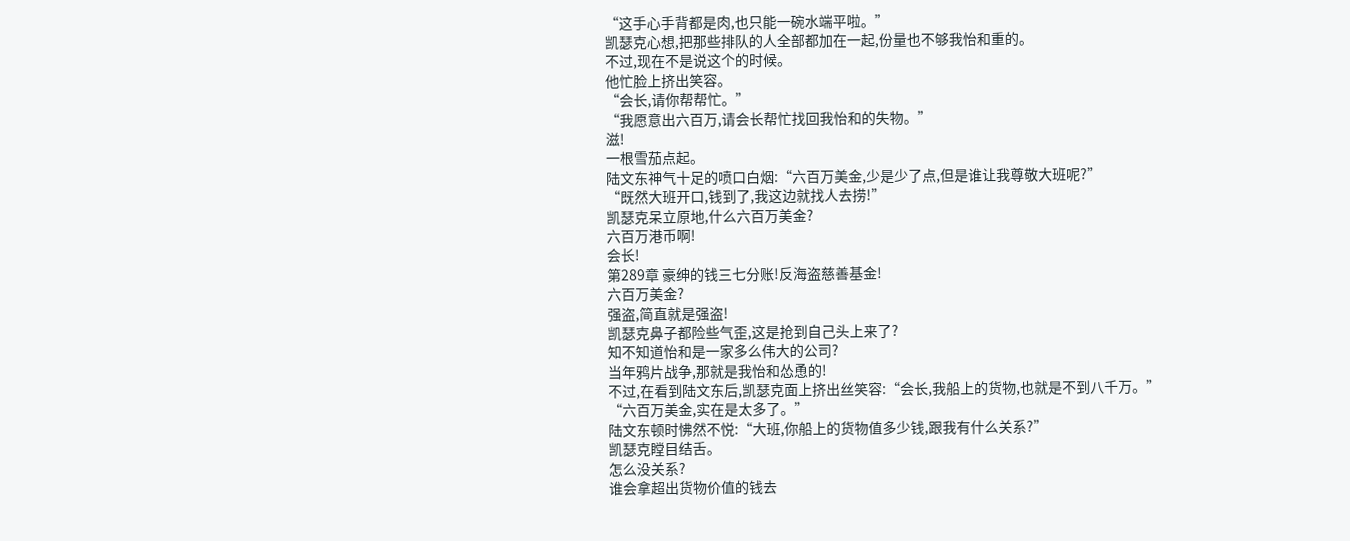“这手心手背都是肉,也只能一碗水端平啦。”
凯瑟克心想,把那些排队的人全部都加在一起,份量也不够我怡和重的。
不过,现在不是说这个的时候。
他忙脸上挤出笑容。
“会长,请你帮帮忙。”
“我愿意出六百万,请会长帮忙找回我怡和的失物。”
滋!
一根雪茄点起。
陆文东神气十足的喷口白烟:“六百万美金,少是少了点,但是谁让我尊敬大班呢?”
“既然大班开口,钱到了,我这边就找人去捞!”
凯瑟克呆立原地,什么六百万美金?
六百万港币啊!
会长!
第289章 豪绅的钱三七分账!反海盗慈善基金!
六百万美金?
强盗,简直就是强盗!
凯瑟克鼻子都险些气歪,这是抢到自己头上来了?
知不知道怡和是一家多么伟大的公司?
当年鸦片战争,那就是我怡和怂恿的!
不过,在看到陆文东后,凯瑟克面上挤出丝笑容:“会长,我船上的货物,也就是不到八千万。”
“六百万美金,实在是太多了。”
陆文东顿时怫然不悦:“大班,你船上的货物值多少钱,跟我有什么关系?”
凯瑟克瞠目结舌。
怎么没关系?
谁会拿超出货物价值的钱去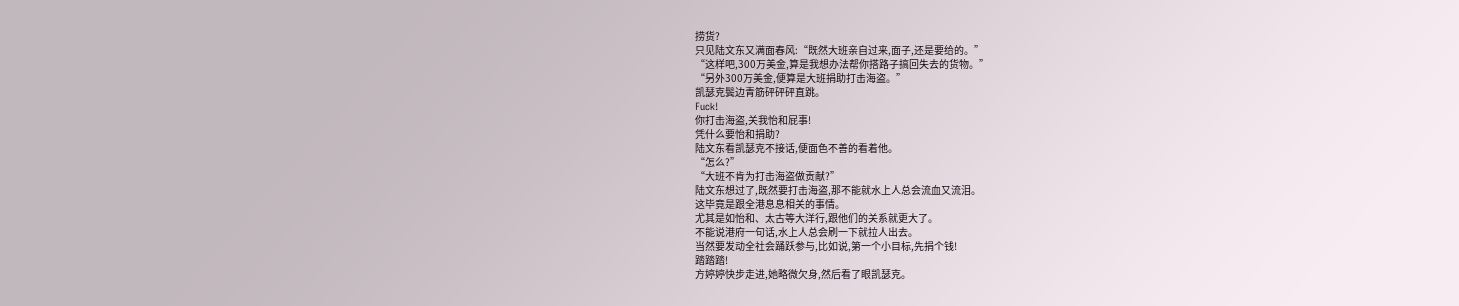捞货?
只见陆文东又满面春风:“既然大班亲自过来,面子,还是要给的。”
“这样吧,300万美金,算是我想办法帮你搭路子搞回失去的货物。”
“另外300万美金,便算是大班捐助打击海盗。”
凯瑟克鬓边青筋砰砰砰直跳。
Fuck!
你打击海盗,关我怡和屁事!
凭什么要怡和捐助?
陆文东看凯瑟克不接话,便面色不善的看着他。
“怎么?”
“大班不肯为打击海盗做贡献?”
陆文东想过了,既然要打击海盗,那不能就水上人总会流血又流泪。
这毕竟是跟全港息息相关的事情。
尤其是如怡和、太古等大洋行,跟他们的关系就更大了。
不能说港府一句话,水上人总会刷一下就拉人出去。
当然要发动全社会踊跃参与,比如说,第一个小目标,先捐个钱!
踏踏踏!
方婷婷快步走进,她略微欠身,然后看了眼凯瑟克。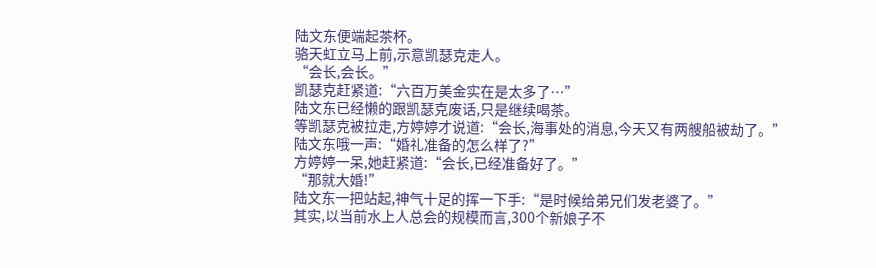陆文东便端起茶杯。
骆天虹立马上前,示意凯瑟克走人。
“会长,会长。”
凯瑟克赶紧道:“六百万美金实在是太多了…”
陆文东已经懒的跟凯瑟克废话,只是继续喝茶。
等凯瑟克被拉走,方婷婷才说道:“会长,海事处的消息,今天又有两艘船被劫了。”
陆文东哦一声:“婚礼准备的怎么样了?”
方婷婷一呆,她赶紧道:“会长,已经准备好了。”
“那就大婚!”
陆文东一把站起,神气十足的挥一下手:“是时候给弟兄们发老婆了。”
其实,以当前水上人总会的规模而言,300个新娘子不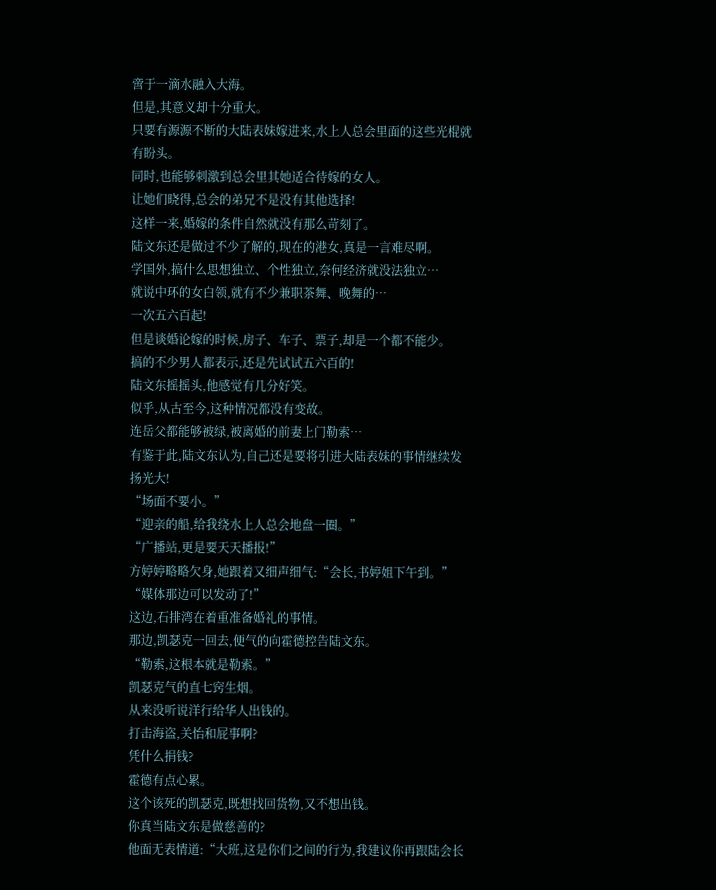啻于一滴水融入大海。
但是,其意义却十分重大。
只要有源源不断的大陆表妹嫁进来,水上人总会里面的这些光棍就有盼头。
同时,也能够刺激到总会里其她适合待嫁的女人。
让她们晓得,总会的弟兄不是没有其他选择!
这样一来,婚嫁的条件自然就没有那么苛刻了。
陆文东还是做过不少了解的,现在的港女,真是一言难尽啊。
学国外,搞什么思想独立、个性独立,奈何经济就没法独立…
就说中环的女白领,就有不少兼职茶舞、晚舞的…
一次五六百起!
但是谈婚论嫁的时候,房子、车子、票子,却是一个都不能少。
搞的不少男人都表示,还是先试试五六百的!
陆文东摇摇头,他感觉有几分好笑。
似乎,从古至今,这种情况都没有变故。
连岳父都能够被绿,被离婚的前妻上门勒索…
有鉴于此,陆文东认为,自己还是要将引进大陆表妹的事情继续发扬光大!
“场面不要小。”
“迎亲的船,给我绕水上人总会地盘一圈。”
“广播站,更是要天天播报!”
方婷婷略略欠身,她跟着又细声细气:“会长,书婷姐下午到。”
“媒体那边可以发动了!”
这边,石排湾在着重准备婚礼的事情。
那边,凯瑟克一回去,便气的向霍德控告陆文东。
“勒索,这根本就是勒索。”
凯瑟克气的直七窍生烟。
从来没听说洋行给华人出钱的。
打击海盗,关怡和屁事啊?
凭什么捐钱?
霍德有点心累。
这个该死的凯瑟克,既想找回货物,又不想出钱。
你真当陆文东是做慈善的?
他面无表情道:“大班,这是你们之间的行为,我建议你再跟陆会长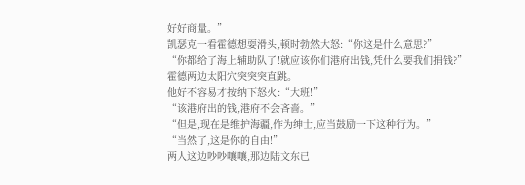好好商量。”
凯瑟克一看霍德想耍滑头,顿时勃然大怒:“你这是什么意思?”
“你都给了海上辅助队了!就应该你们港府出钱,凭什么要我们捐钱?”
霍德两边太阳穴突突突直跳。
他好不容易才按纳下怒火:“大班!”
“该港府出的钱,港府不会吝啬。”
“但是,现在是维护海疆,作为绅士,应当鼓励一下这种行为。”
“当然了,这是你的自由!”
两人这边吵吵嚷嚷,那边陆文东已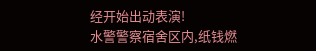经开始出动表演!
水警警察宿舍区内,纸钱燃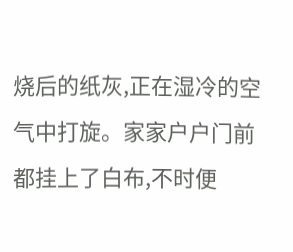烧后的纸灰,正在湿冷的空气中打旋。家家户户门前都挂上了白布,不时便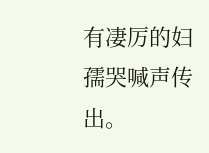有凄厉的妇孺哭喊声传出。